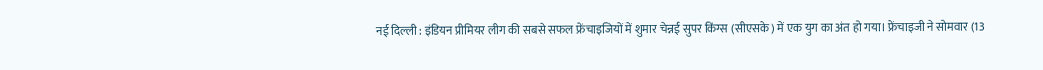नई दिल्ली : इंडियन प्रीमियर लीग की सबसे सफल फ्रेंचाइजियों में शुमार चेन्नई सुपर किंग्स (सीएसके) में एक युग का अंत हो गया। फ्रेंचाइजी ने सोमवार (13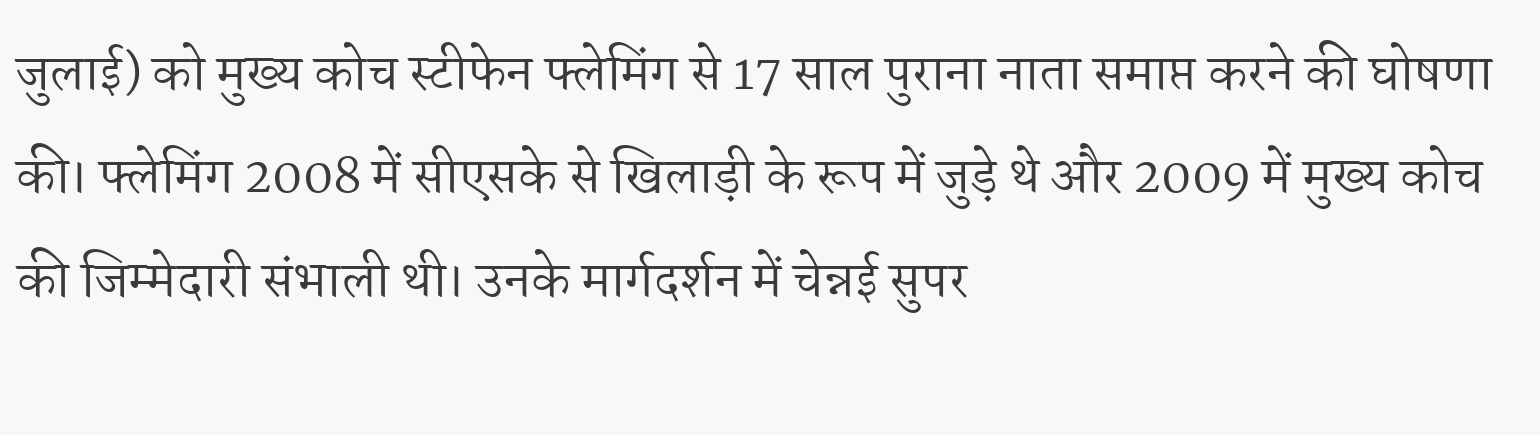जुलाई) को मुख्य कोच स्टीफेन फ्लेमिंग से 17 साल पुराना नाता समाप्त करने की घोषणा की। फ्लेमिंग 2008 में सीएसके से खिलाड़ी के रूप में जुड़े थे और 2009 में मुख्य कोच की जिम्मेदारी संभाली थी। उनके मार्गदर्शन में चेन्नई सुपर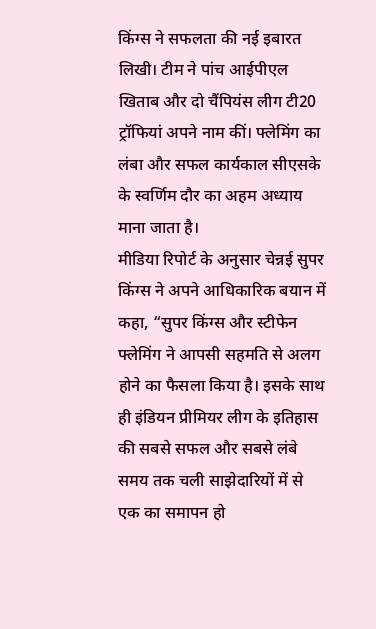किंग्स ने सफलता की नई इबारत लिखी। टीम ने पांच आईपीएल खिताब और दो चैंपियंस लीग टी20 ट्रॉफियां अपने नाम कीं। फ्लेमिंग का लंबा और सफल कार्यकाल सीएसके के स्वर्णिम दौर का अहम अध्याय माना जाता है।
मीडिया रिपोर्ट के अनुसार चेन्नई सुपर किंग्स ने अपने आधिकारिक बयान में कहा, “सुपर किंग्स और स्टीफेन फ्लेमिंग ने आपसी सहमति से अलग होने का फैसला किया है। इसके साथ ही इंडियन प्रीमियर लीग के इतिहास की सबसे सफल और सबसे लंबे समय तक चली साझेदारियों में से एक का समापन हो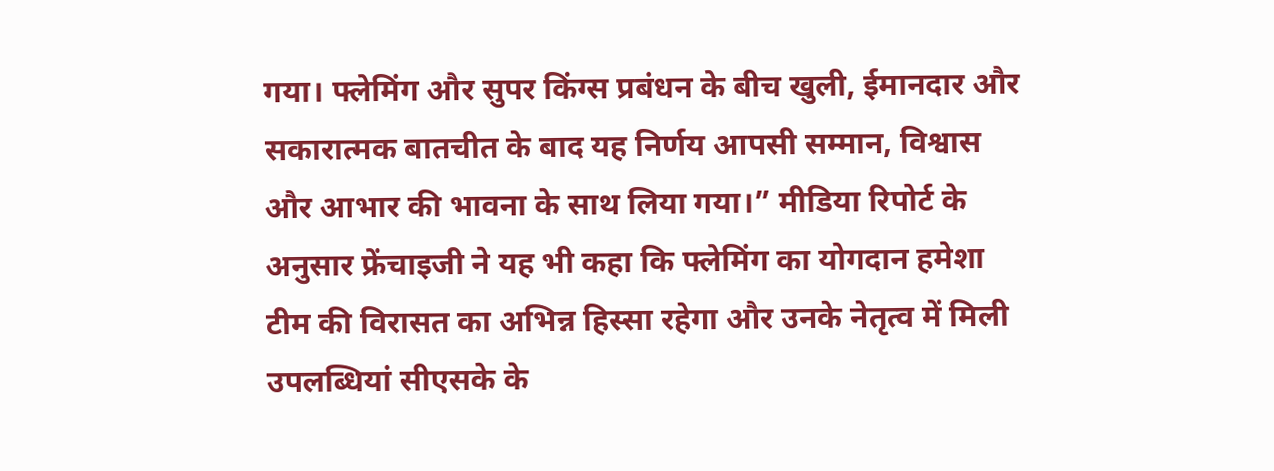गया। फ्लेमिंग और सुपर किंग्स प्रबंधन के बीच खुली, ईमानदार और सकारात्मक बातचीत के बाद यह निर्णय आपसी सम्मान, विश्वास और आभार की भावना के साथ लिया गया।” मीडिया रिपोर्ट के अनुसार फ्रेंचाइजी ने यह भी कहा कि फ्लेमिंग का योगदान हमेशा टीम की विरासत का अभिन्न हिस्सा रहेगा और उनके नेतृत्व में मिली उपलब्धियां सीएसके के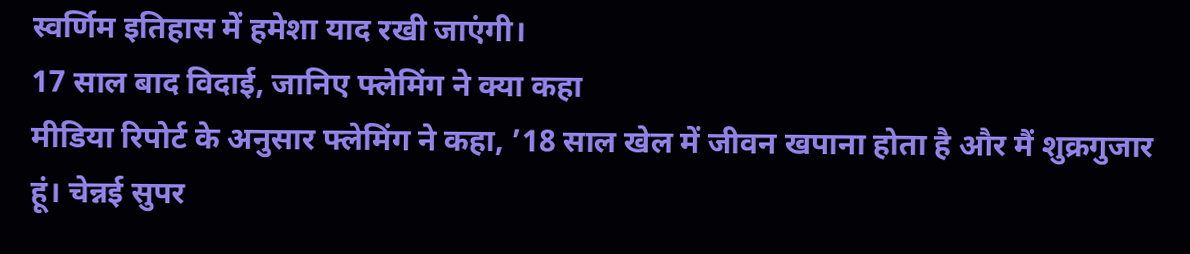स्वर्णिम इतिहास में हमेशा याद रखी जाएंगी।
17 साल बाद विदाई, जानिए फ्लेमिंग ने क्या कहा
मीडिया रिपोर्ट के अनुसार फ्लेमिंग ने कहा, ’18 साल खेल में जीवन खपाना होता है और मैं शुक्रगुजार हूं। चेन्नई सुपर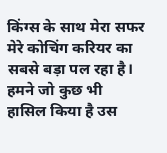किंग्स के साथ मेरा सफर मेरे कोचिंग करियर का सबसे बड़ा पल रहा है। हमने जो कुछ भी हासिल किया है उस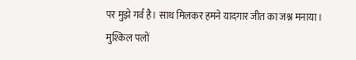पर मुझे गर्व है। साथ मिलकर हमने यादगार जीत का जश्न मनाया। मुश्किल पलों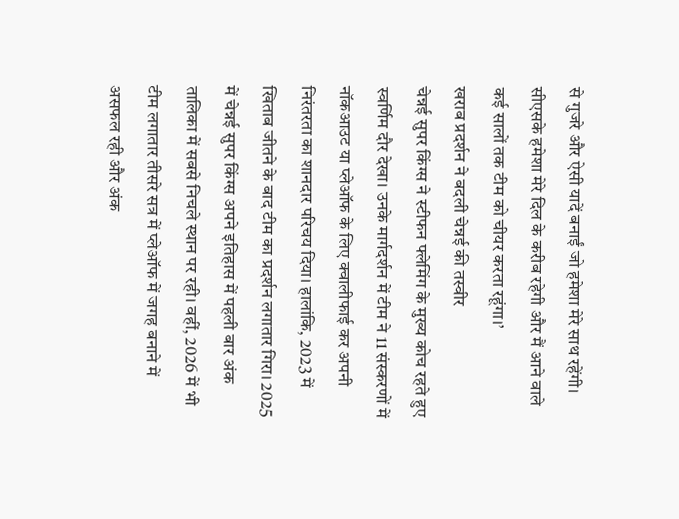से गुजरे और ऐसी यादें बनाईं जो हमेशा मेरे साथ रहेंगी। सीएसके हमेशा मेरे दिल के करीब रहेगी और मैं आने वाले कई सालों तक टीम को चीयर करता रहूंगा।’
खराब प्रदर्शन ने बदली चेन्नई की तस्वीर
चेन्नई सुपर किंग्स ने स्टीफन फ्लेमिंग के मुख्य कोच रहते हुए स्वर्णिम दौर देखा। उनके मार्गदर्शन में टीम ने 11 संस्करणों में नॉकआउट या प्लेऑफ के लिए क्वालीफाई कर अपनी निरंतरता का शानदार परिचय दिया। हालांकि, 2023 में खिताब जीतने के बाद टीम का प्रदर्शन लगातार गिरा। 2025 में चेन्नई सुपर किंग्स अपने इतिहास में पहली बार अंक तालिका में सबसे निचले स्थान पर रही। वहीं, 2026 में भी टीम लगातार तीसरे सत्र में प्लेऑफ में जगह बनाने में असफल रही और अंक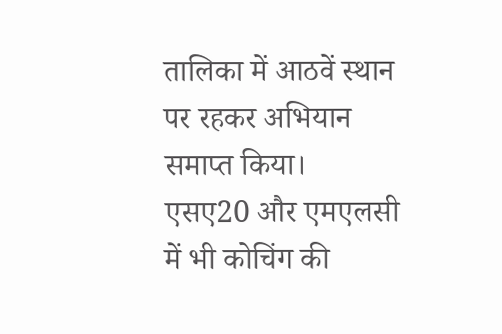तालिका में आठवें स्थान पर रहकर अभियान समाप्त किया।
एसए20 और एमएलसी में भी कोचिंग की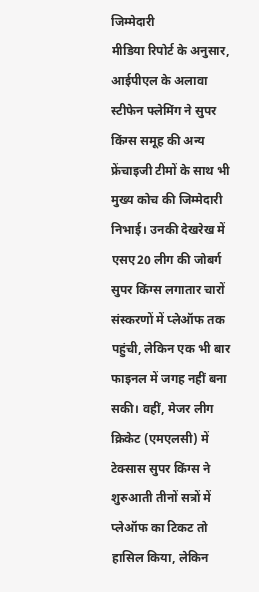जिम्मेदारी
मीडिया रिपोर्ट के अनुसार, आईपीएल के अलावा स्टीफेन फ्लेमिंग ने सुपर किंग्स समूह की अन्य फ्रेंचाइजी टीमों के साथ भी मुख्य कोच की जिम्मेदारी निभाई। उनकी देखरेख में एसए20 लीग की जोबर्ग सुपर किंग्स लगातार चारों संस्करणों में प्लेऑफ तक पहुंची, लेकिन एक भी बार फाइनल में जगह नहीं बना सकी। वहीं, मेजर लीग क्रिकेट (एमएलसी) में टेक्सास सुपर किंग्स ने शुरुआती तीनों सत्रों में प्लेऑफ का टिकट तो हासिल किया, लेकिन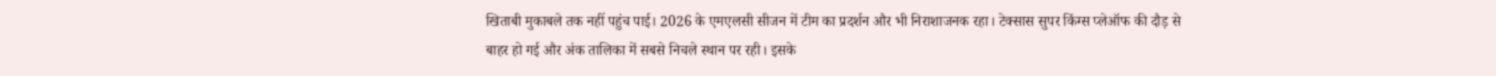खिताबी मुकाबले तक नहीं पहुंच पाई। 2026 के एमएलसी सीजन में टीम का प्रदर्शन और भी निराशाजनक रहा। टेक्सास सुपर किंग्स प्लेऑफ की दौड़ से बाहर हो गई और अंक तालिका में सबसे निचले स्थान पर रही। इसके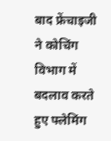बाद फ्रेंचाइजी ने कोचिंग विभाग में बदलाव करते हुए फ्लेमिंग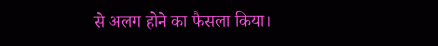से अलग होने का फैसला किया।